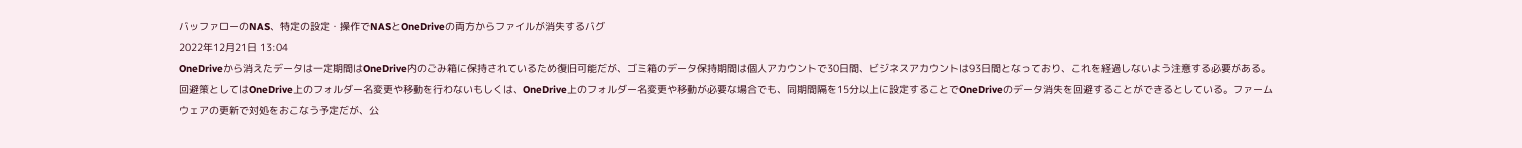バッファローのNAS、特定の設定・操作でNASとOneDriveの両方からファイルが消失するバグ
2022年12月21日 13:04
OneDriveから消えたデータは一定期間はOneDrive内のごみ箱に保持されているため復旧可能だが、ゴミ箱のデータ保持期間は個人アカウントで30日間、ビジネスアカウントは93日間となっており、これを経過しないよう注意する必要がある。
回避策としてはOneDrive上のフォルダー名変更や移動を行わないもしくは、OneDrive上のフォルダー名変更や移動が必要な場合でも、同期間隔を15分以上に設定することでOneDriveのデータ消失を回避することができるとしている。ファームウェアの更新で対処をおこなう予定だが、公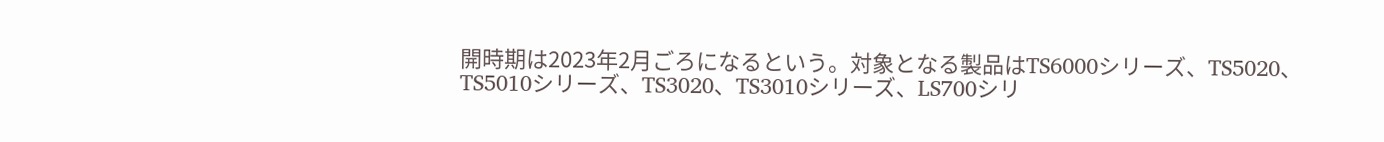開時期は2023年2月ごろになるという。対象となる製品はTS6000シリーズ、TS5020、TS5010シリーズ、TS3020、TS3010シリーズ、LS700シリ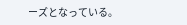ーズとなっている。